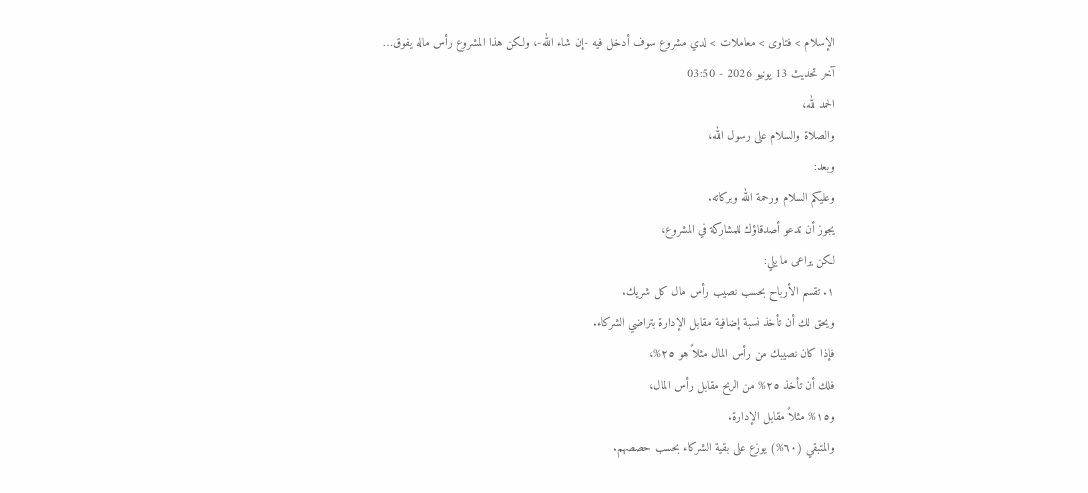الإسلام > فتاوى > معاملات > لدي مشروع سوف أدخل فيه -إن شاء الله-، ولكن هذا المشروع رأس ماله يفوق…
آخر تحديث 13 يونيو 2026 - 03:50
الحمد لله،
والصلاة والسلام على رسول الله،
وبعد:
وعليكم السلام ورحمة الله وبركاته.
يجوز أن تدعو أصدقاؤك للمشاركة في المشروع،
لكن يراعى ما يلي:
١. تقسم الأرباح بحسب نصيب رأس مال كل شريك.
ويحق لك أن تأخذ نسبة إضافية مقابل الإدارة بتراضي الشركاء.
فإذا كان نصيبك من رأس المال مثلاً هو ٢٥%،
فلك أن تأخذ ٢٥% من الربح مقابل رأس المال،
و١٥% مثلاً مقابل الإدارة.
والمتبقي (٦٠%) يوزع على بقية الشركاء بحسب حصصهم.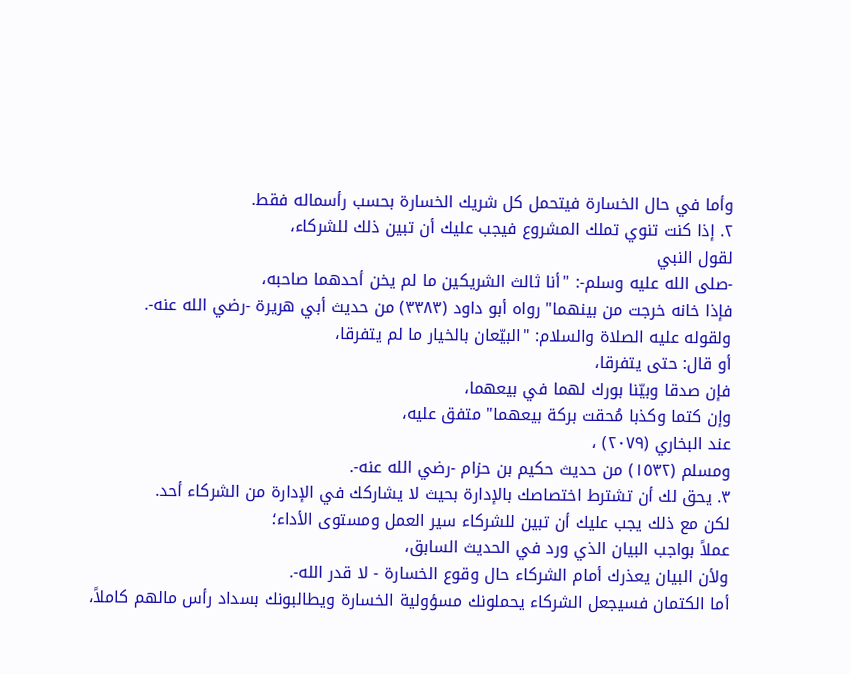وأما في حال الخسارة فيتحمل كل شريك الخسارة بحسب رأسماله فقط.
٢. إذا كنت تنوي تملك المشروع فيجب عليك أن تبين ذلك للشركاء،
لقول النبي
-صلى الله عليه وسلم-: "أنا ثالث الشريكين ما لم يخن أحدهما صاحبه،
فإذا خانه خرجت من بينهما" رواه أبو داود (٣٣٨٣) من حديث أبي هريرة -رضي الله عنه-.
ولقوله عليه الصلاة والسلام: "البيّعان بالخيار ما لم يتفرقا،
أو قال: حتى يتفرقا،
فإن صدقا وبيّنا بورك لهما في بيعهما،
وإن كتما وكذبا مُحقت بركة بيعهما" متفق عليه،
عند البخاري (٢٠٧٩) ،
ومسلم (١٥٣٢) من حديث حكيم بن حزام -رضي الله عنه-.
٣. يحق لك أن تشترط اختصاصك بالإدارة بحيث لا يشاركك في الإدارة من الشركاء أحد.
لكن مع ذلك يجب عليك أن تبين للشركاء سير العمل ومستوى الأداء؛
عملاً بواجب البيان الذي ورد في الحديث السابق،
ولأن البيان يعذرك أمام الشركاء حال وقوع الخسارة - لا قدر الله-.
أما الكتمان فسيجعل الشركاء يحملونك مسؤولية الخسارة ويطالبونك بسداد رأس مالهم كاملاً،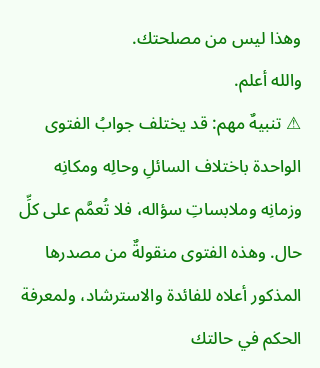وهذا ليس من مصلحتك.
والله أعلم.
⚠ تنبيهٌ مهم: قد يختلف جوابُ الفتوى الواحدة باختلاف السائلِ وحالِه ومكانِه وزمانِه وملابساتِ سؤاله، فلا تُعمَّم على كلِّ حال. وهذه الفتوى منقولةٌ من مصدرها المذكور أعلاه للفائدة والاسترشاد، ولمعرفة الحكم في حالتك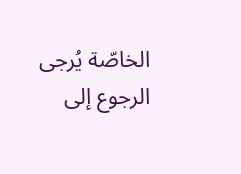الخاصّة يُرجى الرجوع إلى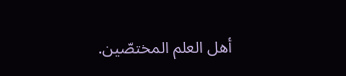أهل العلم المختصّين.